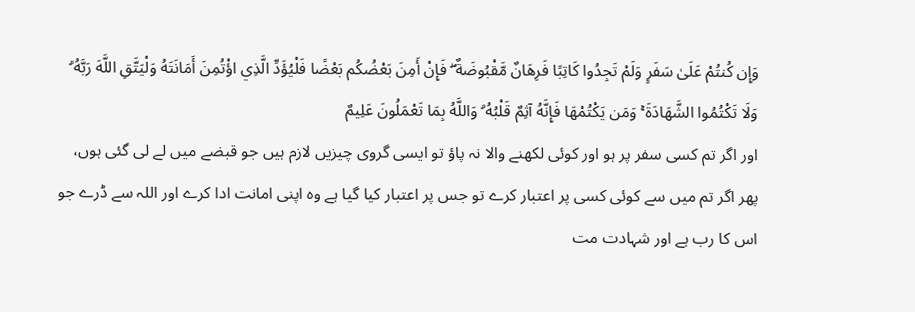وَإِن كُنتُمْ عَلَىٰ سَفَرٍ وَلَمْ تَجِدُوا كَاتِبًا فَرِهَانٌ مَّقْبُوضَةٌ ۖ فَإِنْ أَمِنَ بَعْضُكُم بَعْضًا فَلْيُؤَدِّ الَّذِي اؤْتُمِنَ أَمَانَتَهُ وَلْيَتَّقِ اللَّهَ رَبَّهُ ۗ وَلَا تَكْتُمُوا الشَّهَادَةَ ۚ وَمَن يَكْتُمْهَا فَإِنَّهُ آثِمٌ قَلْبُهُ ۗ وَاللَّهُ بِمَا تَعْمَلُونَ عَلِيمٌ
اور اگر تم کسی سفر پر ہو اور کوئی لکھنے والا نہ پاؤ تو ایسی گروی چیزیں لازم ہیں جو قبضے میں لے لی گئی ہوں، پھر اگر تم میں سے کوئی کسی پر اعتبار کرے تو جس پر اعتبار کیا گیا ہے وہ اپنی امانت ادا کرے اور اللہ سے ڈرے جو اس کا رب ہے اور شہادت مت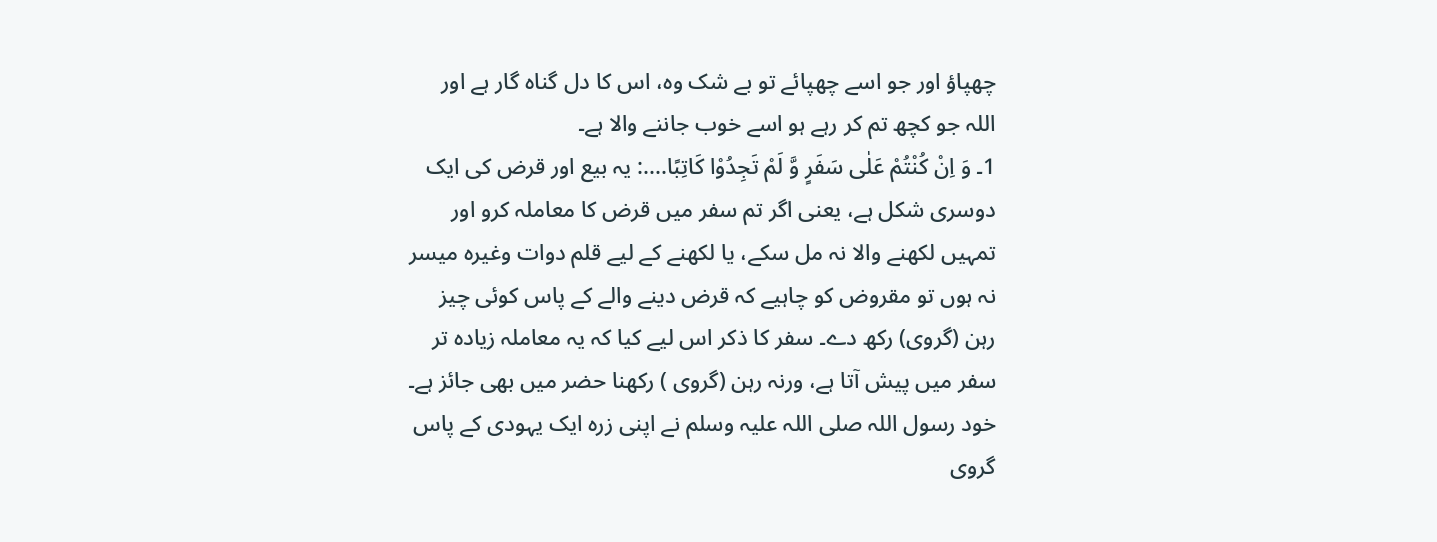چھپاؤ اور جو اسے چھپائے تو بے شک وہ، اس کا دل گناہ گار ہے اور اللہ جو کچھ تم کر رہے ہو اسے خوب جاننے والا ہے۔
1۔ وَ اِنْ كُنْتُمْ عَلٰى سَفَرٍ وَّ لَمْ تَجِدُوْا كَاتِبًا....: یہ بیع اور قرض کی ایک دوسری شکل ہے، یعنی اگر تم سفر میں قرض کا معاملہ کرو اور تمہیں لکھنے والا نہ مل سکے، یا لکھنے کے لیے قلم دوات وغیرہ میسر نہ ہوں تو مقروض کو چاہیے کہ قرض دینے والے کے پاس کوئی چیز رہن (گروی) رکھ دے۔ سفر کا ذکر اس لیے کیا کہ یہ معاملہ زیادہ تر سفر میں پیش آتا ہے، ورنہ رہن (گروی ) رکھنا حضر میں بھی جائز ہے۔ خود رسول اللہ صلی اللہ علیہ وسلم نے اپنی زرہ ایک یہودی کے پاس گروی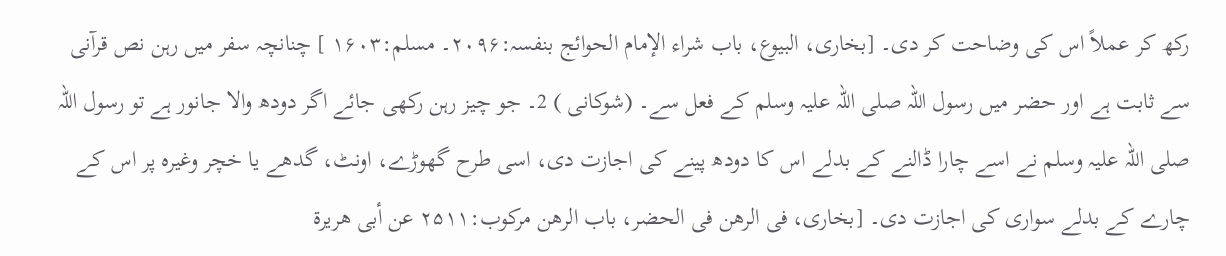رکھ کر عملاً اس کی وضاحت کر دی۔ [بخاری، البیوع، باب شراء الإمام الحوائج بنفسہ:۲۰۹۶۔ مسلم:۱۶۰۳ ] چنانچہ سفر میں رہن نص قرآنی سے ثابت ہے اور حضر میں رسول اللہ صلی اللہ علیہ وسلم کے فعل سے۔ (شوکانی ) 2۔ جو چیز رہن رکھی جائے اگر دودھ والا جانور ہے تو رسول اللہ صلی اللہ علیہ وسلم نے اسے چارا ڈالنے کے بدلے اس کا دودھ پینے کی اجازت دی، اسی طرح گھوڑے، اونٹ، گدھے یا خچر وغیرہ پر اس کے چارے کے بدلے سواری کی اجازت دی۔ [بخاری، فی الرھن فی الحضر، باب الرھن مرکوب:۲۵۱۱ عن أبی ھریرۃ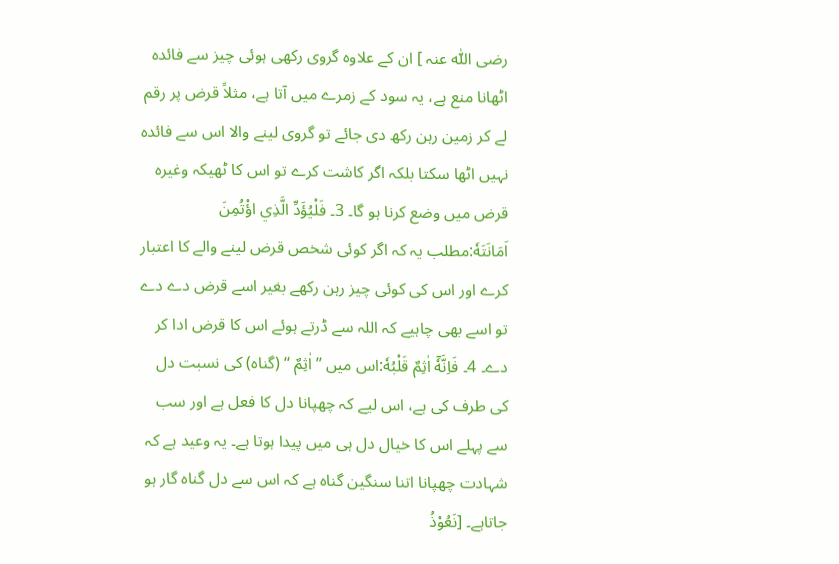رضی اللّٰہ عنہ ] ان کے علاوہ گروی رکھی ہوئی چیز سے فائدہ اٹھانا منع ہے، یہ سود کے زمرے میں آتا ہے، مثلاً قرض پر رقم لے کر زمین رہن رکھ دی جائے تو گروی لینے والا اس سے فائدہ نہیں اٹھا سکتا بلکہ اگر کاشت کرے تو اس کا ٹھیکہ وغیرہ قرض میں وضع کرنا ہو گا۔ 3۔ فَلْيُؤَدِّ الَّذِي اؤْتُمِنَ اَمَانَتَهٗ:مطلب یہ کہ اگر کوئی شخص قرض لینے والے کا اعتبار کرے اور اس کی کوئی چیز رہن رکھے بغیر اسے قرض دے دے تو اسے بھی چاہیے کہ اللہ سے ڈرتے ہوئے اس کا قرض ادا کر دے۔ 4۔ فَاِنَّهٗۤ اٰثِمٌ قَلْبُهٗ:اس میں ’’اٰثِمٌ ‘‘ (گناہ) کی نسبت دل کی طرف کی ہے، اس لیے کہ چھپانا دل کا فعل ہے اور سب سے پہلے اس کا خیال دل ہی میں پیدا ہوتا ہے۔ یہ وعید ہے کہ شہادت چھپانا اتنا سنگین گناہ ہے کہ اس سے دل گناہ گار ہو جاتاہے۔ [نَعُوْذُ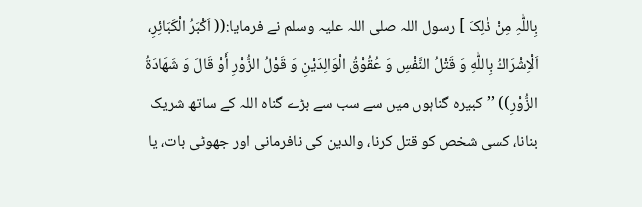بِاللّٰہِ مِنْ ذٰلِکَ ] رسول اللہ صلی اللہ علیہ وسلم نے فرمایا:(( اَكْبَرُ الْكَبَائِرِ، اَلْاِشْرَاكُ بِاللّٰهِ وَ قَتْلُ النَّفْسِ وَ عُقُوْقُ الْوَالِدَيْنِ وَ قَوْلُ الزُّوْرِ أَوْ قَالَ وَ شَهَادَةُ الزُّوْرِ)) ’’کبیرہ گناہوں میں سے سب سے بڑے گناہ اللہ کے ساتھ شریک بنانا، کسی شخص کو قتل کرنا، والدین کی نافرمانی اور جھوٹی بات، یا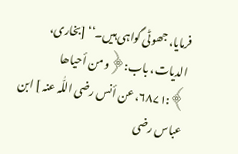فرمایا، جھوٹی گواہی ہیں۔‘‘ [بخاری، الدیات، باب:﴿و من أحیاھا ﴾:۶۸۷۱، عن أنس رضی اللّٰہ عنہ ] ابن عباس رضی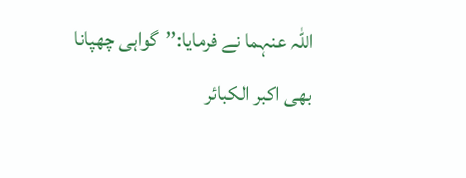اللہ عنہما نے فرمایا:’’گواہی چھپانا بھی اکبر الکبائر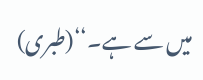میں سے ہے۔‘‘(طبری)